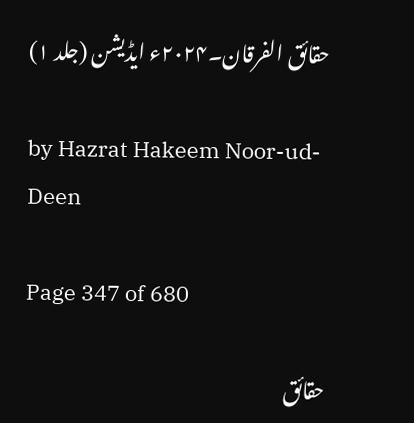حقائق الفرقان۔۲۰۲۴ء ایڈیشن (جلد ۱)

by Hazrat Hakeem Noor-ud-Deen

Page 347 of 680

حقائق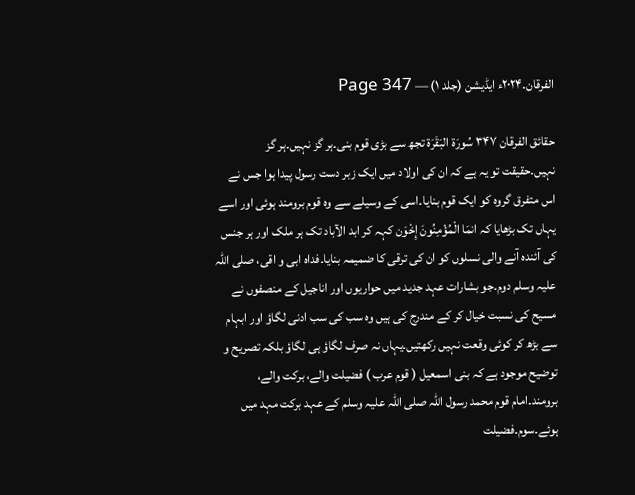الفرقان۔۲۰۲۴ء ایڈیشن (جلد ۱) — Page 347

حقائق الفرقان ۳۴۷ سُورَة البَقَرَة تجھ سے بڑی قوم بنی۔ہر گز نہیں۔ہر گز نہیں۔حقیقت تو یہ ہے کہ ان کی اولاد میں ایک زبر دست رسول پیدا ہوا جس نے اس متفرق گروہ کو ایک قوم بنایا۔اسی کے وسیلے سے وہ قوم برومند ہوئی اور اسے یہاں تک بڑھایا کہ انمَا الْمُؤْمِنُونَ إِخْوَن کہہ کر ابد الآباد تک ہر ملک اور ہر جنس کی آئندہ آنے والی نسلوں کو ان کی ترقی کا ضمیمہ بنایا۔فداہ ابی و اقی، صلی اللہ علیہ وسلم دوم۔جو بشارات عہد جدید میں حواریوں اور اناجیل کے منصفوں نے مسیح کی نسبت خیال کر کے مندرج کی ہیں وہ سب کی سب ادنی لگاؤ اور ابہام سے بڑھ کر کوئی وقعت نہیں رکھتیں۔یہاں نہ صرف لگاؤ ہی لگاؤ بلکہ تصریح و توضیح موجود ہے کہ بنی اسمعیل ( قوم عرب ) فضیلت والے، برکت والے، برومند۔امام قوم محمد رسول اللہ صلی اللہ علیہ وسلم کے عہد برکت مہد میں ہوئے۔سوم۔فضیلت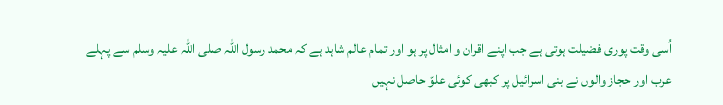اُسی وقت پوری فضیلت ہوتی ہے جب اپنے اقران و امثال پر ہو اور تمام عالم شاہد ہے کہ محمد رسول اللہ صلی اللہ علیہ وسلم سے پہلے عرب اور حجاز والوں نے بنی اسرائیل پر کبھی کوئی علوّ حاصل نہیں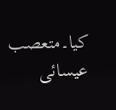کیا۔متعصب عیسائی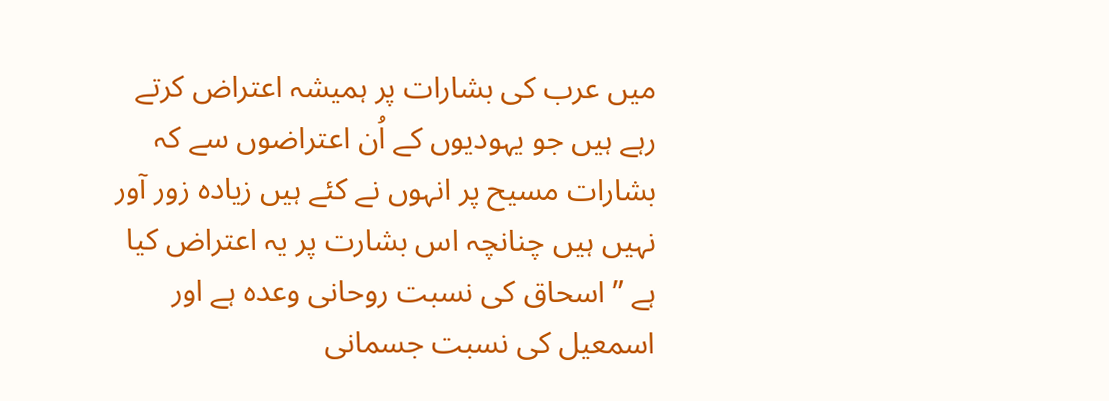میں عرب کی بشارات پر ہمیشہ اعتراض کرتے رہے ہیں جو یہودیوں کے اُن اعتراضوں سے کہ بشارات مسیح پر انہوں نے کئے ہیں زیادہ زور آور نہیں ہیں چنانچہ اس بشارت پر یہ اعتراض کیا ہے ” اسحاق کی نسبت روحانی وعدہ ہے اور اسمعیل کی نسبت جسمانی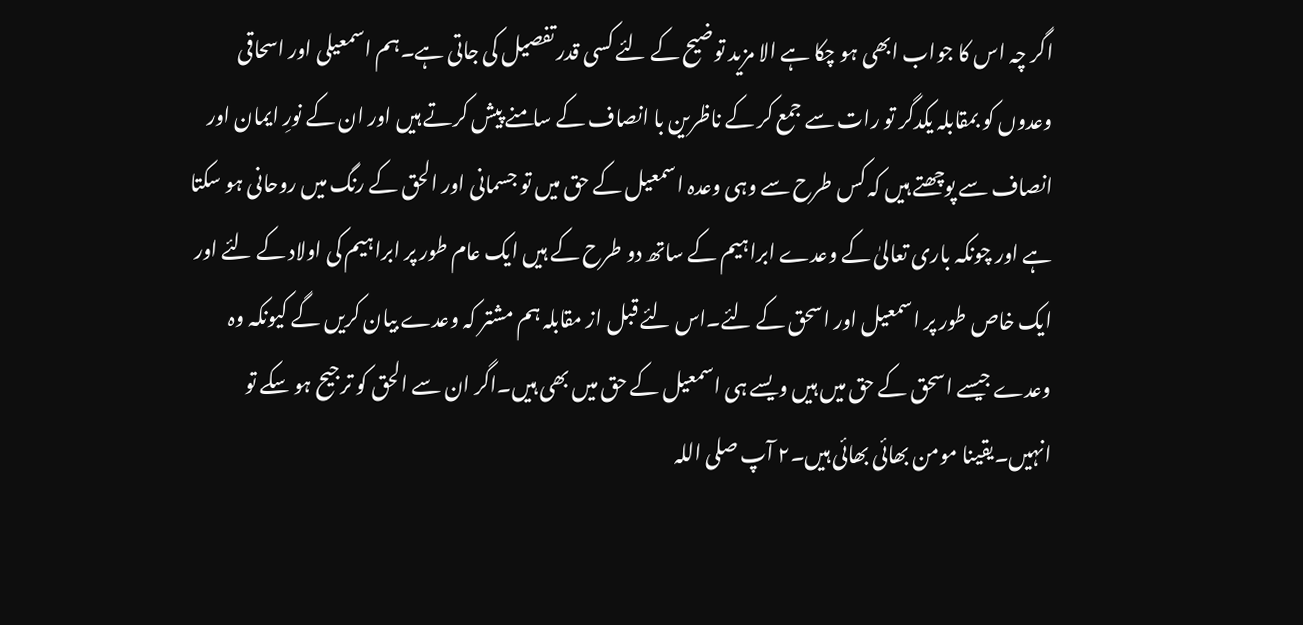اگر چہ اس کا جواب ابھی ہو چکا ہے الا مزید توضیح کے لئے کسی قدر تفصیل کی جاتی ہے۔ہم اسمعیلی اور اسحاقی وعدوں کو بمقابلہ یکدگر تو رات سے جمع کر کے ناظرین با انصاف کے سامنے پیش کرتے ہیں اور ان کے نورِ ایمان اور انصاف سے پوچھتے ہیں کہ کس طرح سے وہی وعدہ اسمعیل کے حق میں تو جسمانی اور الحق کے رنگ میں روحانی ہو سکتا ہے اور چونکہ باری تعالیٰ کے وعدے ابراہیم کے ساتھ دو طرح کے ہیں ایک عام طور پر ابراہیم کی اولاد کے لئے اور ایک خاص طور پر اسمعیل اور اسحق کے لئے۔اس لئے قبل از مقابلہ ہم مشتر کہ وعدے بیان کریں گے کیونکہ وہ وعدے جیسے اسحق کے حق میں ہیں ویسے ہی اسمعیل کے حق میں بھی ہیں۔اگر ان سے الحق کو ترجیح ہو سکے تو انہیں۔یقینا مومن بھائی بھائی ہیں۔۲ آپ صلی اللہ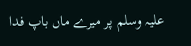علیہ وسلم پر میرے ماں باپ فدا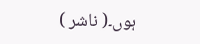ہوں۔( ناشر )